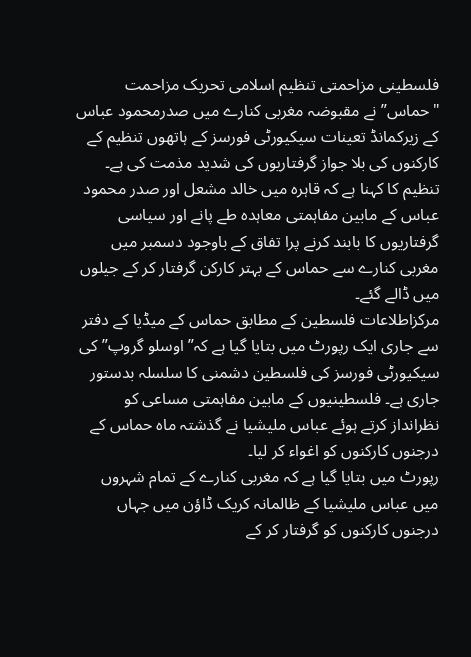فلسطینی مزاحمتی تنظیم اسلامی تحریک مزاحمت "حماس” نے مقبوضہ مغربی کنارے میں صدرمحمود عباس کے زیرکمانڈ تعینات سیکیورٹی فورسز کے ہاتھوں تنظیم کے کارکنوں کی بلا جواز گرفتاریوں کی شدید مذمت کی ہے۔
تنظیم کا کہنا ہے کہ قاہرہ میں خالد مشعل اور صدر محمود عباس کے مابین مفاہمتی معاہدہ طے پانے اور سیاسی گرفتاریوں کا بابند کرنے پرا تفاق کے باوجود دسمبر میں مغربی کنارے سے حماس کے بہتر کارکن گرفتار کر کے جیلوں میں ڈالے گئے۔
مرکزاطلاعات فلسطین کے مطابق حماس کے میڈیا کے دفتر سے جاری ایک رپورٹ میں بتایا گیا ہے کہ”اوسلو گروپ” کی سیکیورٹی فورسز کی فلسطین دشمنی کا سلسلہ بدستور جاری ہے۔ فلسطینیوں کے مابین مفاہمتی مساعی کو نظرانداز کرتے ہوئے عباس ملیشیا نے گذشتہ ماہ حماس کے درجنوں کارکنوں کو اغواء کر لیا۔
رپورٹ میں بتایا گیا ہے کہ مغربی کنارے کے تمام شہروں میں عباس ملیشیا کے ظالمانہ کریک ڈاؤن میں جہاں درجنوں کارکنوں کو گرفتار کر کے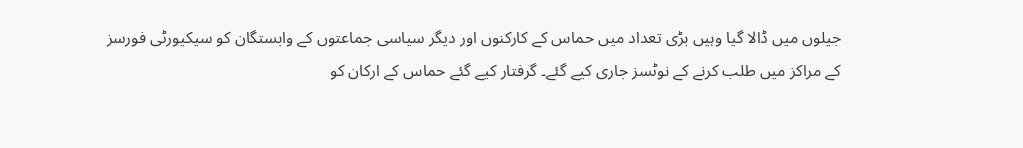جیلوں میں ڈالا گیا وہیں بڑی تعداد میں حماس کے کارکنوں اور دیگر سیاسی جماعتوں کے وابستگان کو سیکیورٹی فورسز کے مراکز میں طلب کرنے کے نوٹسز جاری کیے گئے۔ گرفتار کیے گئے حماس کے ارکان کو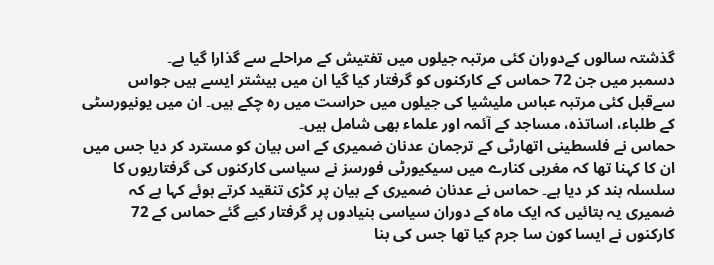گذشتہ سالوں کےدوران کئی مرتبہ جیلوں میں تفتیش کے مراحلے سے گذارا گیا ہے۔
دسمبر میں جن 72 حماس کے کارکنوں کو گرفتار کیا گیا ان میں بیشتر ایسے ہیں جواس سےقبل کئی مرتبہ عباس ملیشیا کی جیلوں میں حراست میں رہ چکے ہیں۔ ان میں یونیورسٹی کے طلباء، اساتذہ، مساجد کے آئمہ اور علماء بھی شامل ہیں۔
حماس نے فلسطینی اتھارٹی کے ترجمان عدنان ضمیری کے اس بیان کو مسترد کر دیا جس میں ان کا کہنا تھا کہ مغربی کنارے میں سیکیورٹی فورسز نے سیاسی کارکنوں کی گرفتاریوں کا سلسلہ بند کر دیا ہے۔ حماس نے عدنان ضمیری کے بیان پر کڑی تنقید کرتے ہوئے کہا ہے کہ ضمیری یہ بتائیں کہ ایک ماہ کے دوران سیاسی بنیادوں پر گرفتار کیے گئے حماس کے 72 کارکنوں نے ایسا کون سا جرم کیا تھا جس کی بنا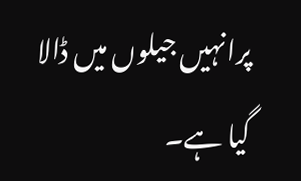پرانہیں جیلوں میں ڈالا گیا ہے۔